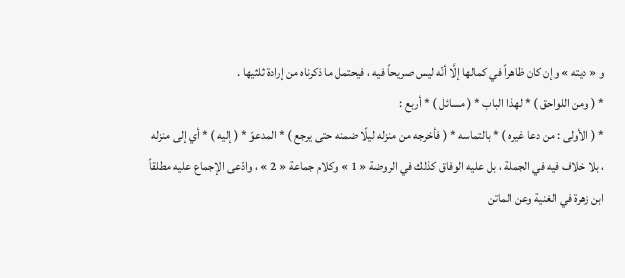و « ديته » وإن كان ظاهراً في كمالها إلَّا أنّه ليس صريحاً فيه ، فيحتمل ما ذكرناه من إرادة ثلثيها .
* ( ومن اللواحق ) * لهذا الباب * ( مسائل ) * أربع :
* ( الأولى : من دعا غيره ) * بالتماسه * ( فأخرجه من منزله ليلًا ضمنه حتى يرجع ) * المدعوّ * ( إليه ) * أي إلى منزله ، بلا خلاف فيه في الجملة ، بل عليه الوفاق كذلك في الروضة « 1 » وكلام جماعة « 2 » ، وادّعى الإجماع عليه مطلقاً ابن زهرة في الغنية وعن الماتن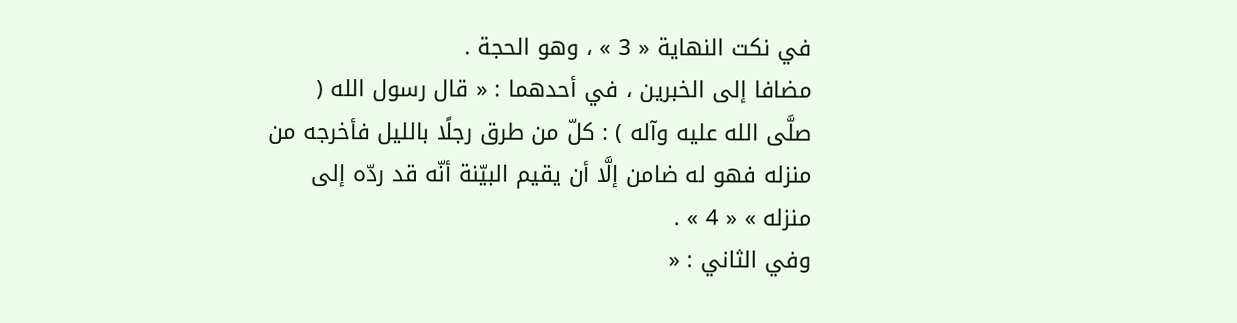في نكت النهاية « 3 » ، وهو الحجة .
مضافا إلى الخبرين ، في أحدهما : « قال رسول الله ( صلَّى الله عليه وآله ) : كلّ من طرق رجلًا بالليل فأخرجه من منزله فهو له ضامن إلَّا أن يقيم البيّنة أنّه قد ردّه إلى منزله » « 4 » .
وفي الثاني : «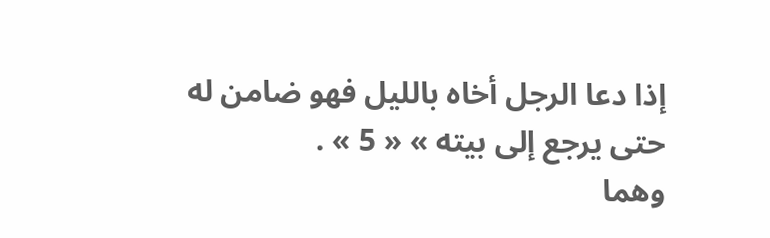إذا دعا الرجل أخاه بالليل فهو ضامن له حتى يرجع إلى بيته » « 5 » .
وهما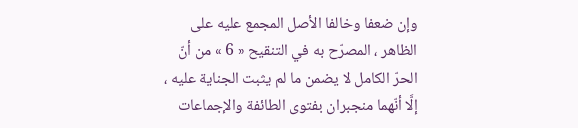وإن ضعفا وخالفا الأصل المجمع عليه على الظاهر ، المصرّح به في التنقيح « 6 » من أنّ الحرّ الكامل لا يضمن ما لم يثبت الجناية عليه ، إلَّا أنّهما منجبران بفتوى الطائفة والإجماعات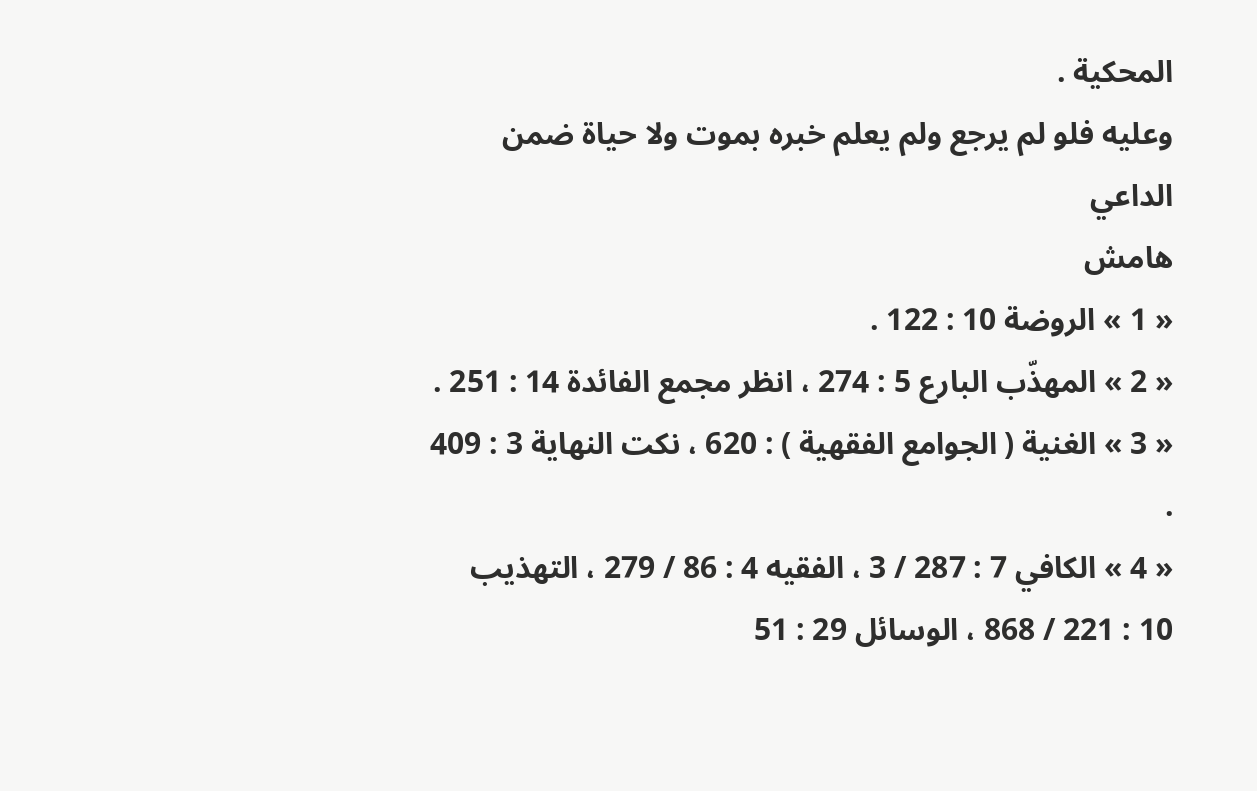المحكية .
وعليه فلو لم يرجع ولم يعلم خبره بموت ولا حياة ضمن الداعي
هامش
« 1 » الروضة 10 : 122 .
« 2 » المهذّب البارع 5 : 274 ، انظر مجمع الفائدة 14 : 251 .
« 3 » الغنية ( الجوامع الفقهية ) : 620 ، نكت النهاية 3 : 409 .
« 4 » الكافي 7 : 287 / 3 ، الفقيه 4 : 86 / 279 ، التهذيب 10 : 221 / 868 ، الوسائل 29 : 51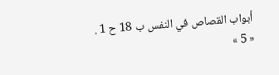أبواب القصاص في النفس ب 18 ح 1 .
« 5 »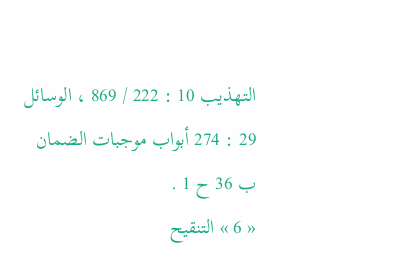التهذيب 10 : 222 / 869 ، الوسائل 29 : 274 أبواب موجبات الضمان ب 36 ح 1 .
« 6 » التنقيح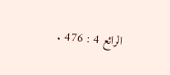الرائع 4 : 476 .